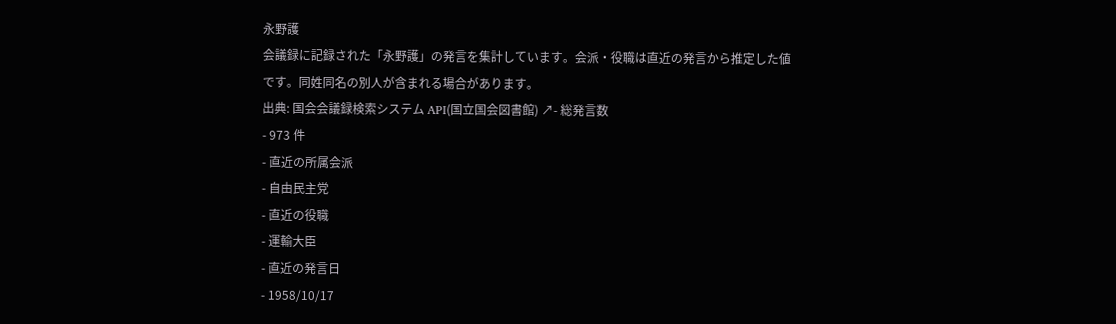永野護
会議録に記録された「永野護」の発言を集計しています。会派・役職は直近の発言から推定した値です。同姓同名の別人が含まれる場合があります。
出典: 国会会議録検索システム API(国立国会図書館) ↗- 総発言数
- 973 件
- 直近の所属会派
- 自由民主党
- 直近の役職
- 運輸大臣
- 直近の発言日
- 1958/10/17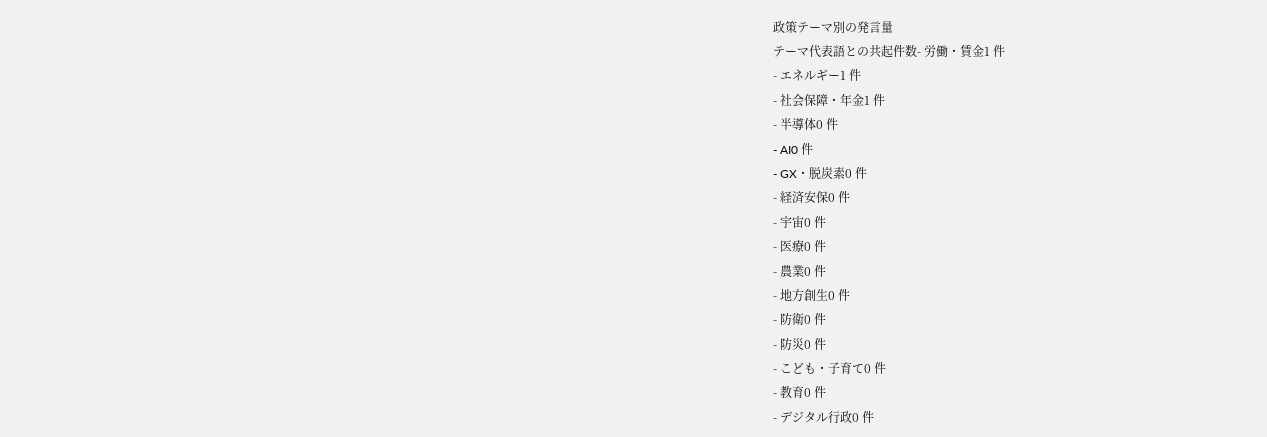政策テーマ別の発言量
テーマ代表語との共起件数- 労働・賃金1 件
- エネルギー1 件
- 社会保障・年金1 件
- 半導体0 件
- AI0 件
- GX・脱炭素0 件
- 経済安保0 件
- 宇宙0 件
- 医療0 件
- 農業0 件
- 地方創生0 件
- 防衛0 件
- 防災0 件
- こども・子育て0 件
- 教育0 件
- デジタル行政0 件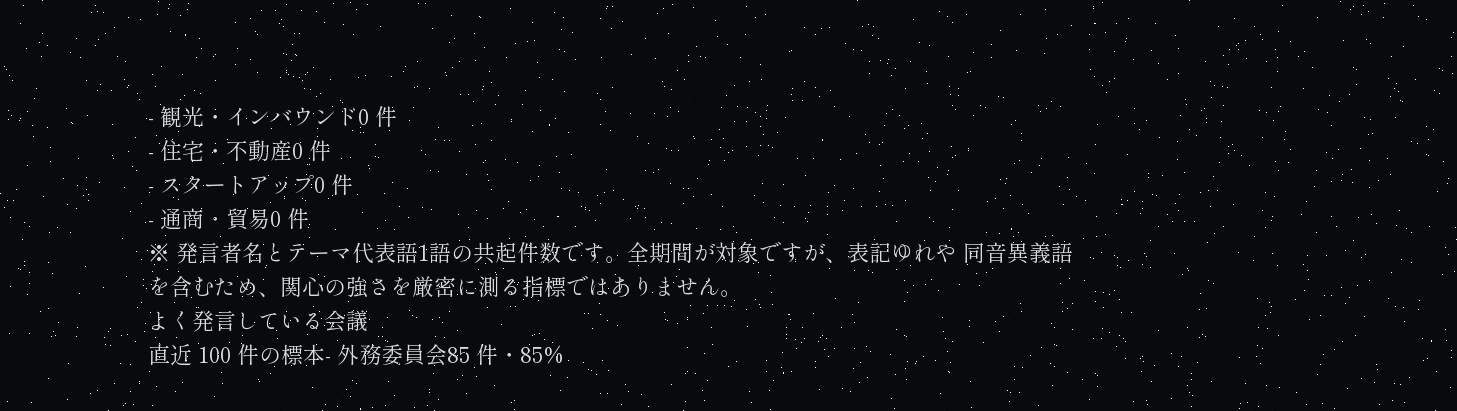- 観光・インバウンド0 件
- 住宅・不動産0 件
- スタートアップ0 件
- 通商・貿易0 件
※ 発言者名とテーマ代表語1語の共起件数です。全期間が対象ですが、表記ゆれや 同音異義語を含むため、関心の強さを厳密に測る指標ではありません。
よく発言している会議
直近 100 件の標本- 外務委員会85 件・85%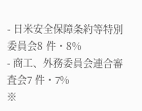- 日米安全保障条約等特別委員会8 件・8%
- 商工、外務委員会連合審査会7 件・7%
※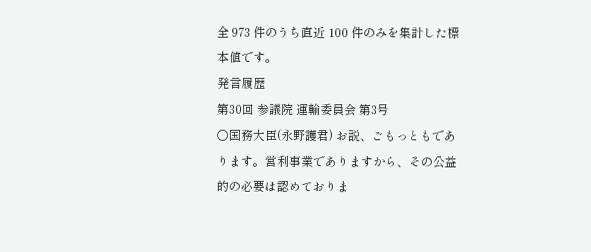全 973 件のうち直近 100 件のみを集計した標本値です。
発言履歴
第30回 参議院 運輸委員会 第3号
○国務大臣(永野護君) お説、ごもっともであります。営利事業でありますから、その公益的の必要は認めておりま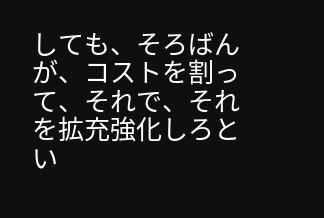しても、そろばんが、コストを割って、それで、それを拡充強化しろとい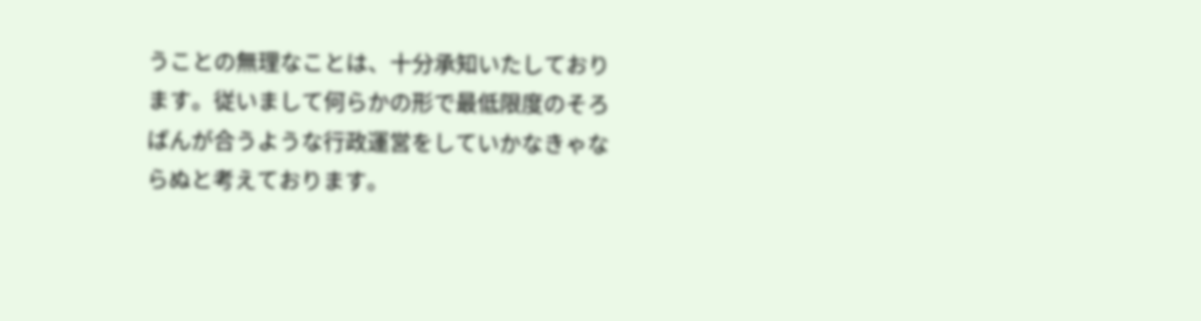うことの無理なことは、十分承知いたしております。従いまして何らかの形で最低限度のそろばんが合うような行政運営をしていかなきゃならぬと考えております。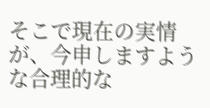そこで現在の実情が、今申しますような合理的な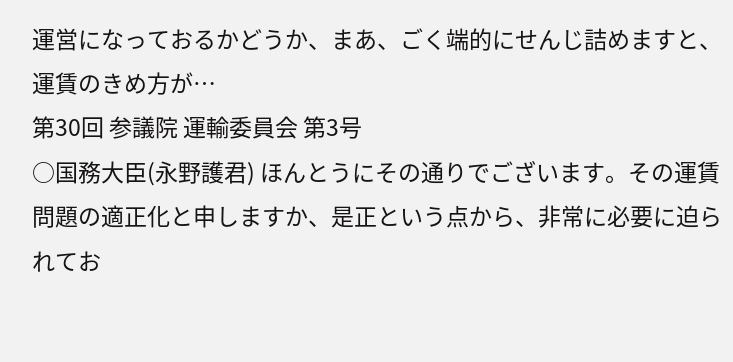運営になっておるかどうか、まあ、ごく端的にせんじ詰めますと、運賃のきめ方が…
第30回 参議院 運輸委員会 第3号
○国務大臣(永野護君) ほんとうにその通りでございます。その運賃問題の適正化と申しますか、是正という点から、非常に必要に迫られてお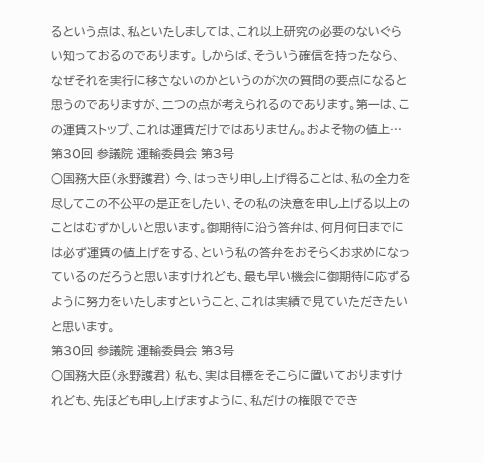るという点は、私といたしましては、これ以上研究の必要のないぐらい知っておるのであります。 しからば、そういう確信を持ったなら、なぜそれを実行に移さないのかというのが次の質問の要点になると思うのでありますが、二つの点が考えられるのであります。第一は、この運賃ストップ、これは運賃だけではありません。およそ物の値上…
第30回 参議院 運輸委員会 第3号
○国務大臣(永野護君) 今、はっきり申し上げ得ることは、私の全力を尽してこの不公平の是正をしたい、その私の決意を申し上げる以上のことはむずかしいと思います。御期待に沿う答弁は、何月何日までには必ず運賃の値上げをする、という私の答弁をおそらくお求めになっているのだろうと思いますけれども、最も早い機会に御期待に応ずるように努力をいたしますということ、これは実績で見ていただきたいと思います。
第30回 参議院 運輸委員会 第3号
○国務大臣(永野護君) 私も、実は目標をそこらに置いておりますけれども、先ほども申し上げますように、私だけの権限ででき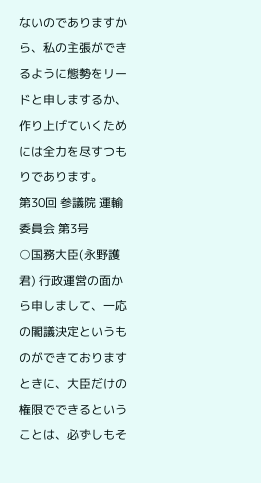ないのでありますから、私の主張ができるように態勢をリードと申しまするか、作り上げていくためには全力を尽すつもりであります。
第30回 参議院 運輸委員会 第3号
○国務大臣(永野護君) 行政運営の面から申しまして、一応の閣議決定というものができておりますときに、大臣だけの権限でできるということは、必ずしもそ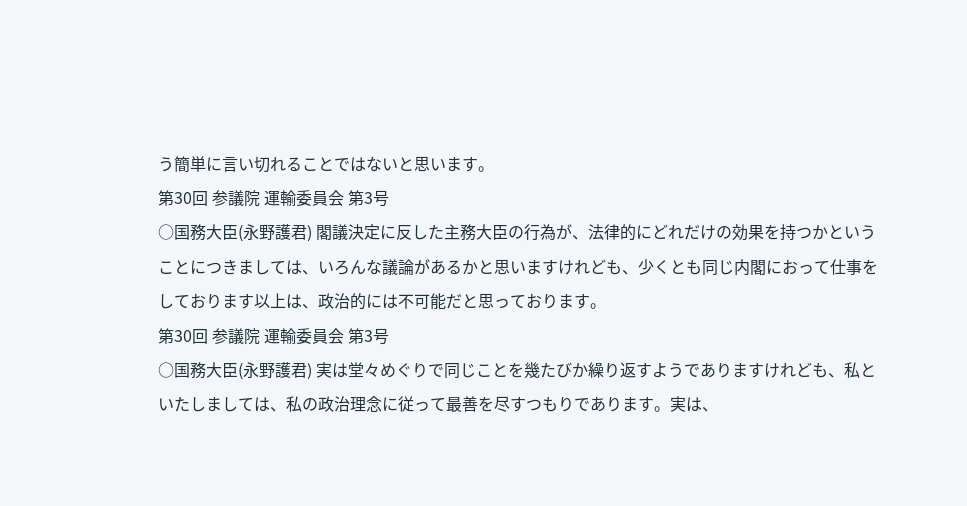う簡単に言い切れることではないと思います。
第30回 参議院 運輸委員会 第3号
○国務大臣(永野護君) 閣議決定に反した主務大臣の行為が、法律的にどれだけの効果を持つかということにつきましては、いろんな議論があるかと思いますけれども、少くとも同じ内閣におって仕事をしております以上は、政治的には不可能だと思っております。
第30回 参議院 運輸委員会 第3号
○国務大臣(永野護君) 実は堂々めぐりで同じことを幾たびか繰り返すようでありますけれども、私といたしましては、私の政治理念に従って最善を尽すつもりであります。実は、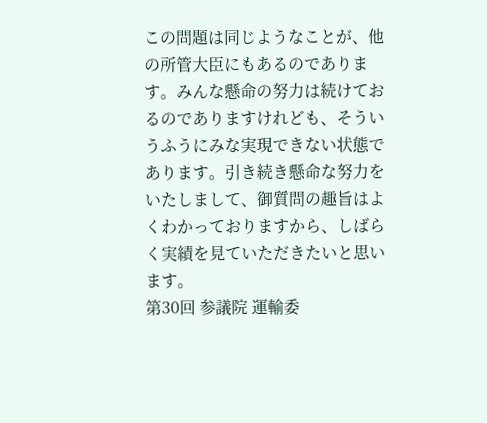この問題は同じようなことが、他の所管大臣にもあるのであります。みんな懸命の努力は続けておるのでありますけれども、そういうふうにみな実現できない状態であります。引き続き懸命な努力をいたしまして、御質問の趣旨はよくわかっておりますから、しばらく実績を見ていただきたいと思います。
第30回 参議院 運輸委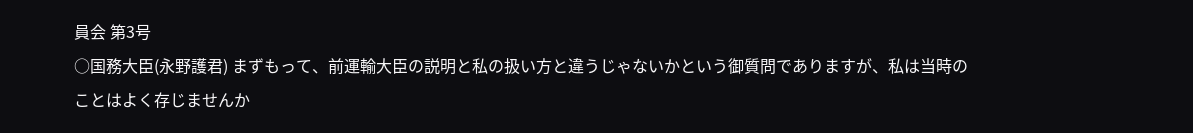員会 第3号
○国務大臣(永野護君) まずもって、前運輸大臣の説明と私の扱い方と違うじゃないかという御質問でありますが、私は当時のことはよく存じませんか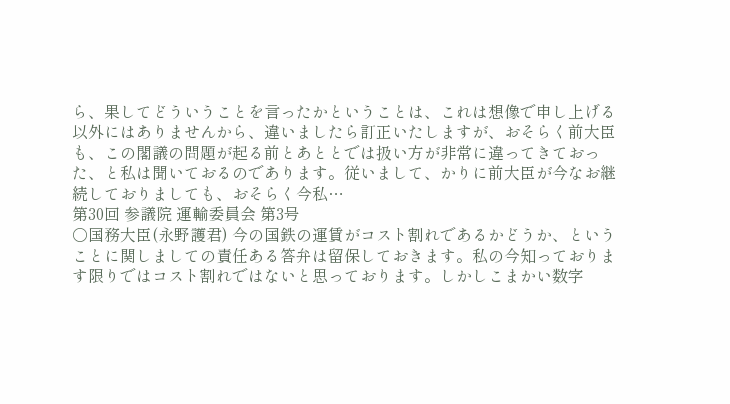ら、果してどういうことを言ったかということは、これは想像で申し上げる以外にはありませんから、違いましたら訂正いたしますが、おそらく前大臣も、この閣議の問題が起る前とあととでは扱い方が非常に違ってきておった、と私は聞いておるのであります。従いまして、かりに前大臣が今なお継続しておりましても、おそらく今私…
第30回 参議院 運輸委員会 第3号
○国務大臣(永野護君) 今の国鉄の運賃がコスト割れであるかどうか、ということに関しましての責任ある答弁は留保しておきます。私の今知っております限りではコスト割れではないと思っております。しかしこまかい数字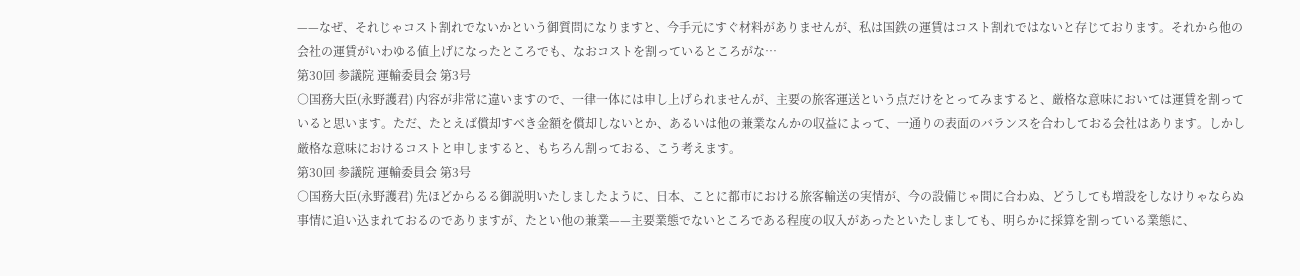——なぜ、それじゃコスト割れでないかという御質問になりますと、今手元にすぐ材料がありませんが、私は国鉄の運賃はコスト割れではないと存じております。それから他の会社の運賃がいわゆる値上げになったところでも、なおコストを割っているところがな…
第30回 参議院 運輸委員会 第3号
○国務大臣(永野護君) 内容が非常に違いますので、一律一体には申し上げられませんが、主要の旅客運送という点だけをとってみますると、厳格な意味においては運賃を割っていると思います。ただ、たとえば償却すべき金額を償却しないとか、あるいは他の兼業なんかの収益によって、一通りの表面のバランスを合わしておる会社はあります。しかし厳格な意味におけるコストと申しますると、もちろん割っておる、こう考えます。
第30回 参議院 運輸委員会 第3号
○国務大臣(永野護君) 先ほどからるる御説明いたしましたように、日本、ことに都市における旅客輸送の実情が、今の設備じゃ間に合わぬ、どうしても増設をしなけりゃならぬ事情に追い込まれておるのでありますが、たとい他の兼業——主要業態でないところである程度の収入があったといたしましても、明らかに採算を割っている業態に、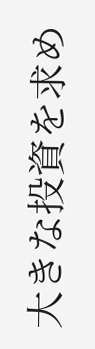大きな投資を求め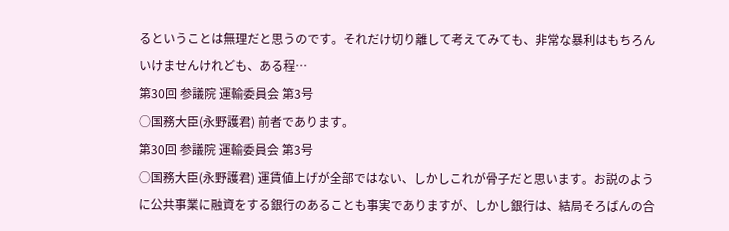るということは無理だと思うのです。それだけ切り離して考えてみても、非常な暴利はもちろんいけませんけれども、ある程…
第30回 参議院 運輸委員会 第3号
○国務大臣(永野護君) 前者であります。
第30回 参議院 運輸委員会 第3号
○国務大臣(永野護君) 運賃値上げが全部ではない、しかしこれが骨子だと思います。お説のように公共事業に融資をする銀行のあることも事実でありますが、しかし銀行は、結局そろばんの合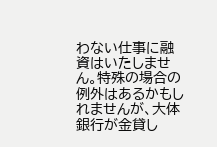わない仕事に融資はいたしません。特殊の場合の例外はあるかもしれませんが、大体銀行が金貸し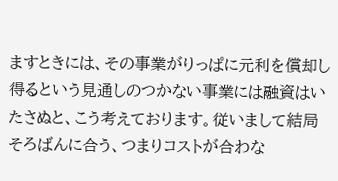ますときには、その事業がりっぱに元利を償却し得るという見通しのつかない事業には融資はいたさぬと、こう考えております。従いまして結局そろばんに合う、つまりコストが合わな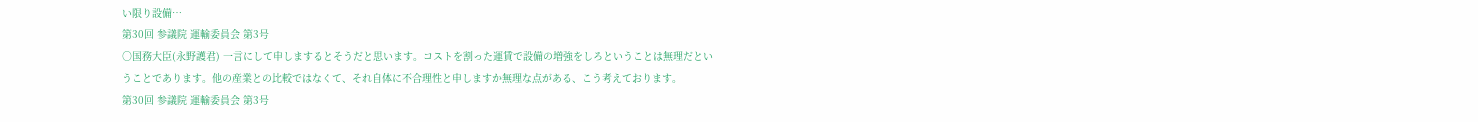い限り設備…
第30回 参議院 運輸委員会 第3号
○国務大臣(永野護君) 一言にして申しまするとそうだと思います。コストを割った運賃で設備の増強をしろということは無理だということであります。他の産業との比較ではなくて、それ自体に不合理性と申しますか無理な点がある、こう考えております。
第30回 参議院 運輸委員会 第3号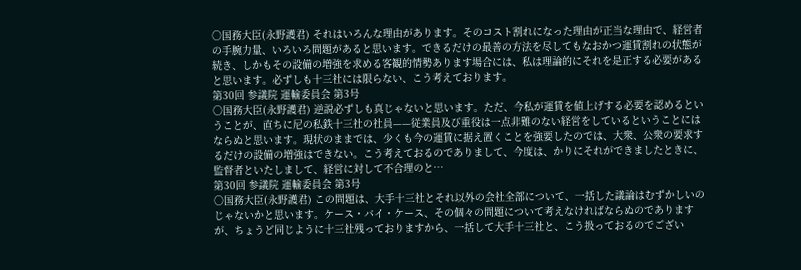○国務大臣(永野護君) それはいろんな理由があります。そのコスト割れになった理由が正当な理由で、経営者の手腕力量、いろいろ問題があると思います。できるだけの最善の方法を尽してもなおかつ運賃割れの状態が続き、しかもその設備の増強を求める客観的情勢あります場合には、私は理論的にそれを是正する必要があると思います。必ずしも十三社には限らない、こう考えております。
第30回 参議院 運輸委員会 第3号
○国務大臣(永野護君) 逆説必ずしも真じゃないと思います。ただ、今私が運賃を値上げする必要を認めるということが、直ちに尼の私鉄十三社の社員——従業員及び重役は一点非難のない経営をしているということにはならぬと思います。現状のままでは、少くも今の運賃に据え置くことを強要したのでは、大衆、公衆の要求するだけの設備の増強はできない。こう考えておるのでありまして、今度は、かりにそれができましたときに、監督者といたしまして、経営に対して不合理のと…
第30回 参議院 運輸委員会 第3号
○国務大臣(永野護君) この問題は、大手十三社とそれ以外の会社全部について、一括した議論はむずかしいのじゃないかと思います。ケース・バイ・ケース、その個々の問題について考えなければならぬのでありますが、ちょうど同じように十三社残っておりますから、一括して大手十三社と、こう扱っておるのでござい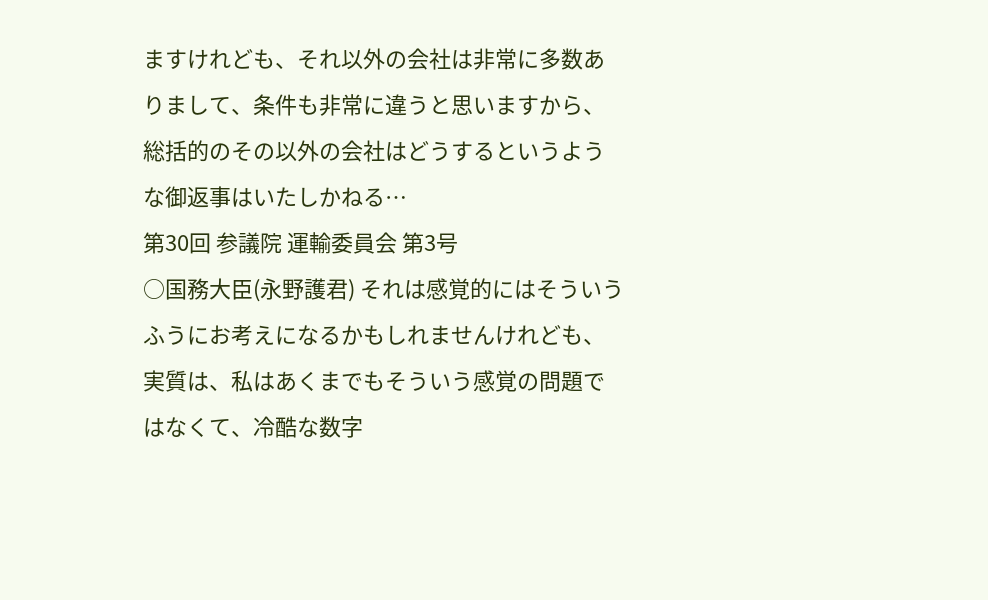ますけれども、それ以外の会社は非常に多数ありまして、条件も非常に違うと思いますから、総括的のその以外の会社はどうするというような御返事はいたしかねる…
第30回 参議院 運輸委員会 第3号
○国務大臣(永野護君) それは感覚的にはそういうふうにお考えになるかもしれませんけれども、実質は、私はあくまでもそういう感覚の問題ではなくて、冷酷な数字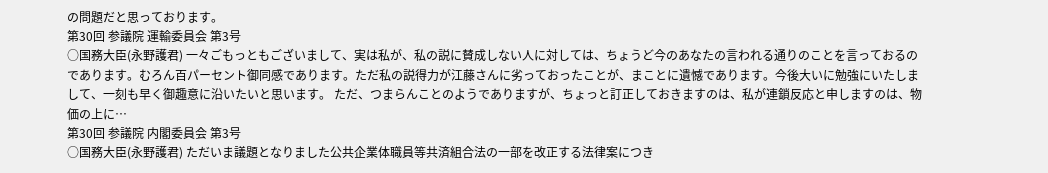の問題だと思っております。
第30回 参議院 運輸委員会 第3号
○国務大臣(永野護君) 一々ごもっともございまして、実は私が、私の説に賛成しない人に対しては、ちょうど今のあなたの言われる通りのことを言っておるのであります。むろん百パーセント御同感であります。ただ私の説得力が江藤さんに劣っておったことが、まことに遺憾であります。今後大いに勉強にいたしまして、一刻も早く御趣意に沿いたいと思います。 ただ、つまらんことのようでありますが、ちょっと訂正しておきますのは、私が連鎖反応と申しますのは、物価の上に…
第30回 参議院 内閣委員会 第3号
○国務大臣(永野護君) ただいま議題となりました公共企業体職員等共済組合法の一部を改正する法律案につき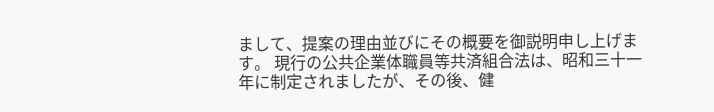まして、提案の理由並びにその概要を御説明申し上げます。 現行の公共企業体職員等共済組合法は、昭和三十一年に制定されましたが、その後、健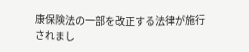康保険法の一部を改正する法律が施行されまし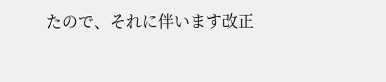たので、それに伴います改正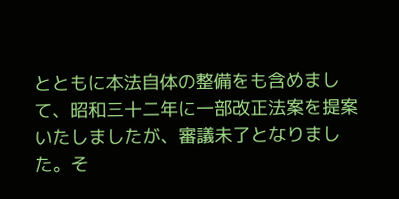とともに本法自体の整備をも含めまして、昭和三十二年に一部改正法案を提案いたしましたが、審議未了となりました。そ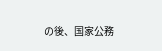の後、国家公務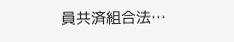員共済組合法…